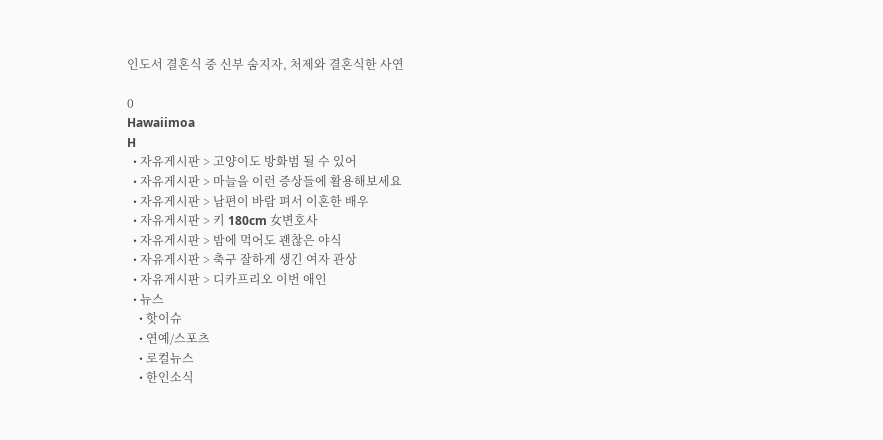인도서 결혼식 중 신부 숨지자, 처제와 결혼식한 사연

0
Hawaiimoa
H
  • 자유게시판 > 고양이도 방화범 될 수 있어
  • 자유게시판 > 마늘을 이런 증상들에 활용해보세요
  • 자유게시판 > 남편이 바람 펴서 이혼한 배우
  • 자유게시판 > 키 180cm 女변호사
  • 자유게시판 > 밤에 먹어도 괜찮은 야식
  • 자유게시판 > 축구 잘하게 생긴 여자 관상
  • 자유게시판 > 디카프리오 이번 애인
  • 뉴스
    • 핫이슈
    • 연예/스포츠
    • 로컬뉴스
    • 한인소식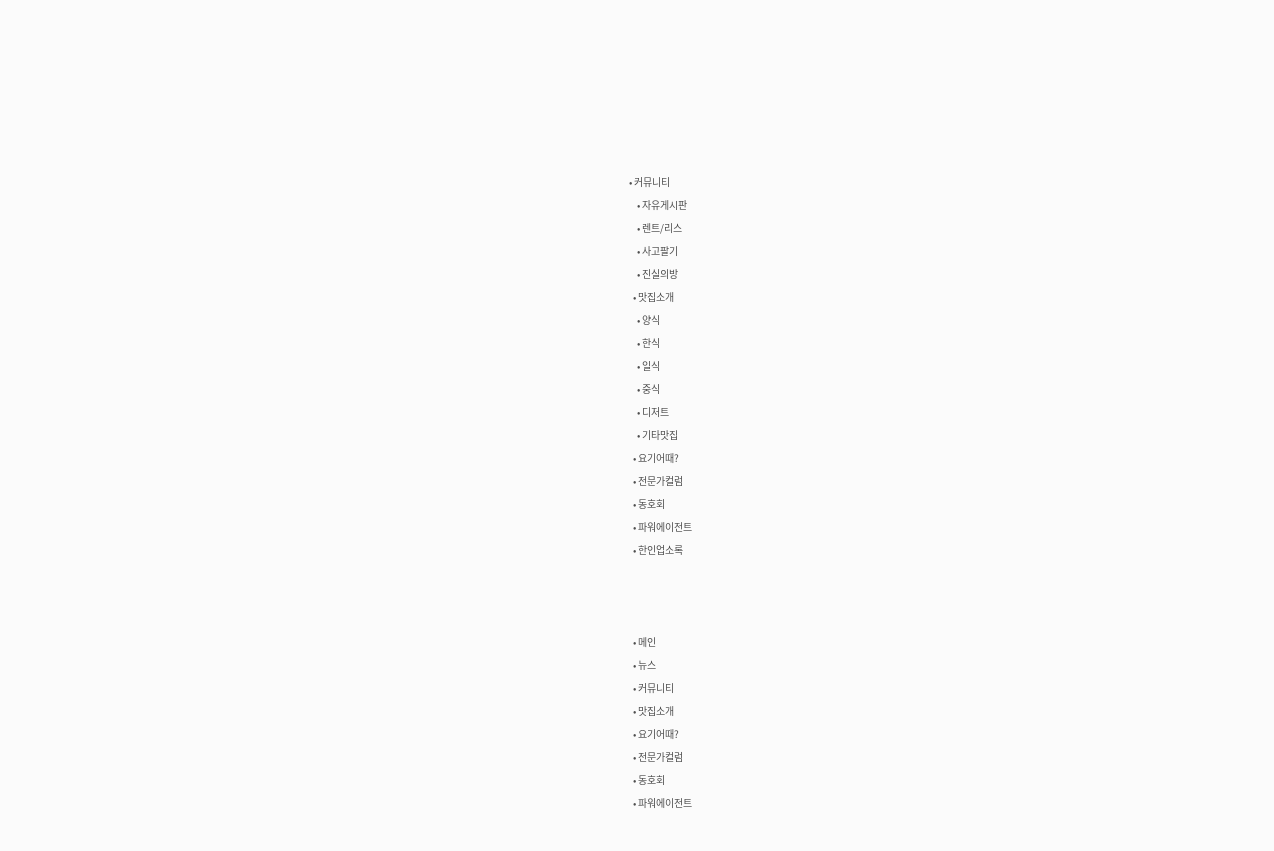• 커뮤니티
    • 자유게시판
    • 렌트/리스
    • 사고팔기
    • 진실의방
  • 맛집소개
    • 양식
    • 한식
    • 일식
    • 중식
    • 디저트
    • 기타맛집
  • 요기어때?
  • 전문가컬럼
  • 동호회
  • 파워에이전트
  • 한인업소록



  • 메인
  • 뉴스
  • 커뮤니티
  • 맛집소개
  • 요기어때?
  • 전문가컬럼
  • 동호회
  • 파워에이전트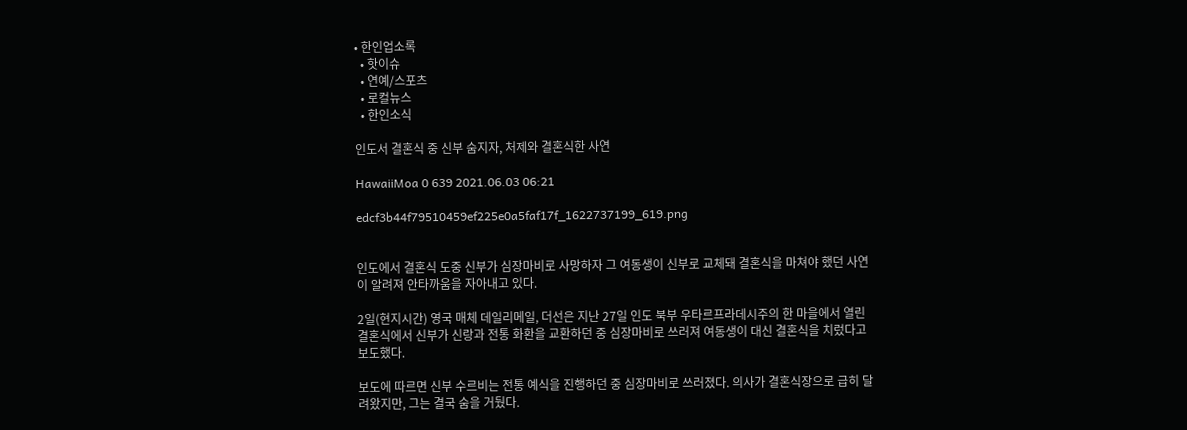• 한인업소록
  • 핫이슈
  • 연예/스포츠
  • 로컬뉴스
  • 한인소식

인도서 결혼식 중 신부 숨지자, 처제와 결혼식한 사연

HawaiiMoa 0 639 2021.06.03 06:21

edcf3b44f79510459ef225e0a5faf17f_1622737199_619.png


인도에서 결혼식 도중 신부가 심장마비로 사망하자 그 여동생이 신부로 교체돼 결혼식을 마쳐야 했던 사연이 알려져 안타까움을 자아내고 있다.

2일(현지시간) 영국 매체 데일리메일, 더선은 지난 27일 인도 북부 우타르프라데시주의 한 마을에서 열린 결혼식에서 신부가 신랑과 전통 화환을 교환하던 중 심장마비로 쓰러져 여동생이 대신 결혼식을 치렀다고 보도했다.

보도에 따르면 신부 수르비는 전통 예식을 진행하던 중 심장마비로 쓰러졌다. 의사가 결혼식장으로 급히 달려왔지만, 그는 결국 숨을 거뒀다.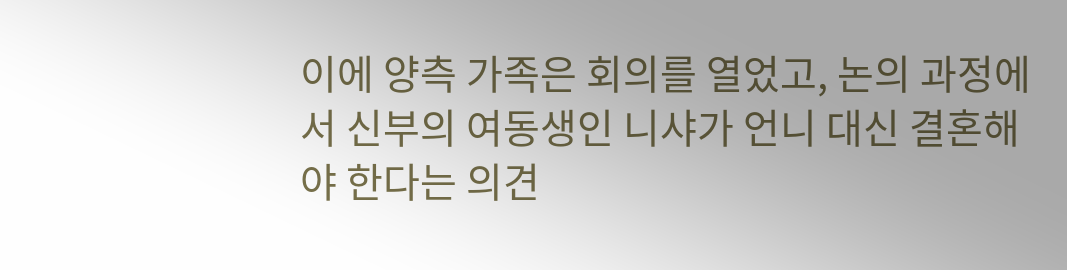이에 양측 가족은 회의를 열었고, 논의 과정에서 신부의 여동생인 니샤가 언니 대신 결혼해야 한다는 의견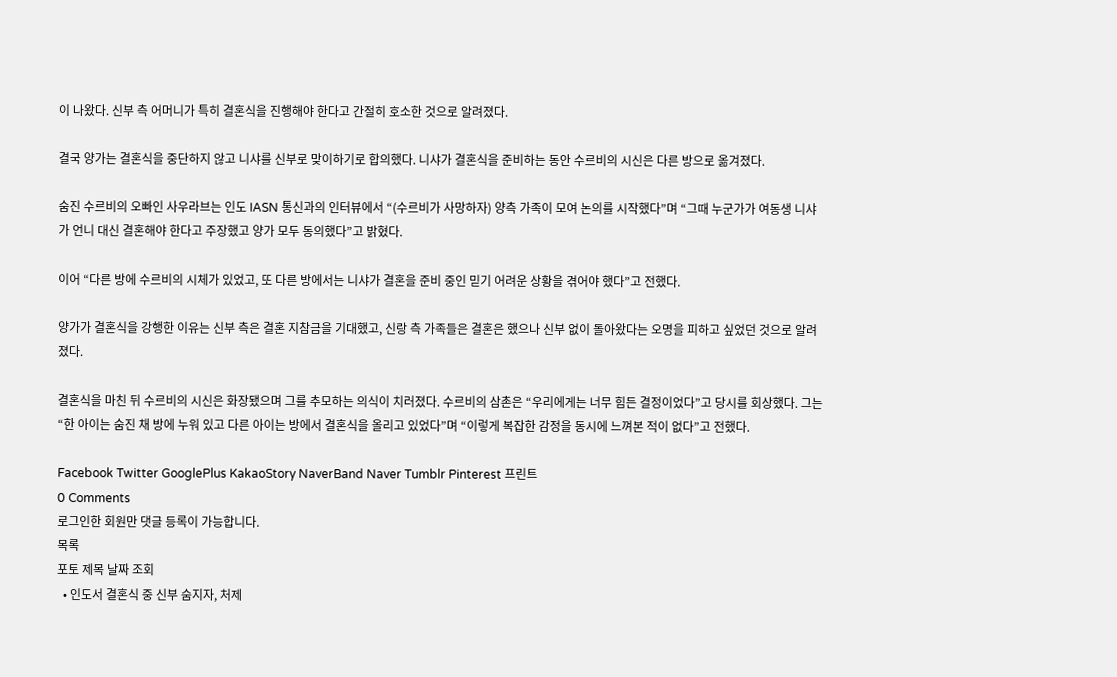이 나왔다. 신부 측 어머니가 특히 결혼식을 진행해야 한다고 간절히 호소한 것으로 알려졌다.

결국 양가는 결혼식을 중단하지 않고 니샤를 신부로 맞이하기로 합의했다. 니샤가 결혼식을 준비하는 동안 수르비의 시신은 다른 방으로 옮겨졌다.

숨진 수르비의 오빠인 사우라브는 인도 IASN 통신과의 인터뷰에서 “(수르비가 사망하자) 양측 가족이 모여 논의를 시작했다”며 “그때 누군가가 여동생 니샤가 언니 대신 결혼해야 한다고 주장했고 양가 모두 동의했다”고 밝혔다.

이어 “다른 방에 수르비의 시체가 있었고, 또 다른 방에서는 니샤가 결혼을 준비 중인 믿기 어려운 상황을 겪어야 했다”고 전했다.

양가가 결혼식을 강행한 이유는 신부 측은 결혼 지참금을 기대했고, 신랑 측 가족들은 결혼은 했으나 신부 없이 돌아왔다는 오명을 피하고 싶었던 것으로 알려졌다.

결혼식을 마친 뒤 수르비의 시신은 화장됐으며 그를 추모하는 의식이 치러졌다. 수르비의 삼촌은 “우리에게는 너무 힘든 결정이었다”고 당시를 회상했다. 그는 “한 아이는 숨진 채 방에 누워 있고 다른 아이는 방에서 결혼식을 올리고 있었다”며 “이렇게 복잡한 감정을 동시에 느껴본 적이 없다”고 전했다.

Facebook Twitter GooglePlus KakaoStory NaverBand Naver Tumblr Pinterest 프린트
0 Comments
로그인한 회원만 댓글 등록이 가능합니다.
목록
포토 제목 날짜 조회
  • 인도서 결혼식 중 신부 숨지자, 처제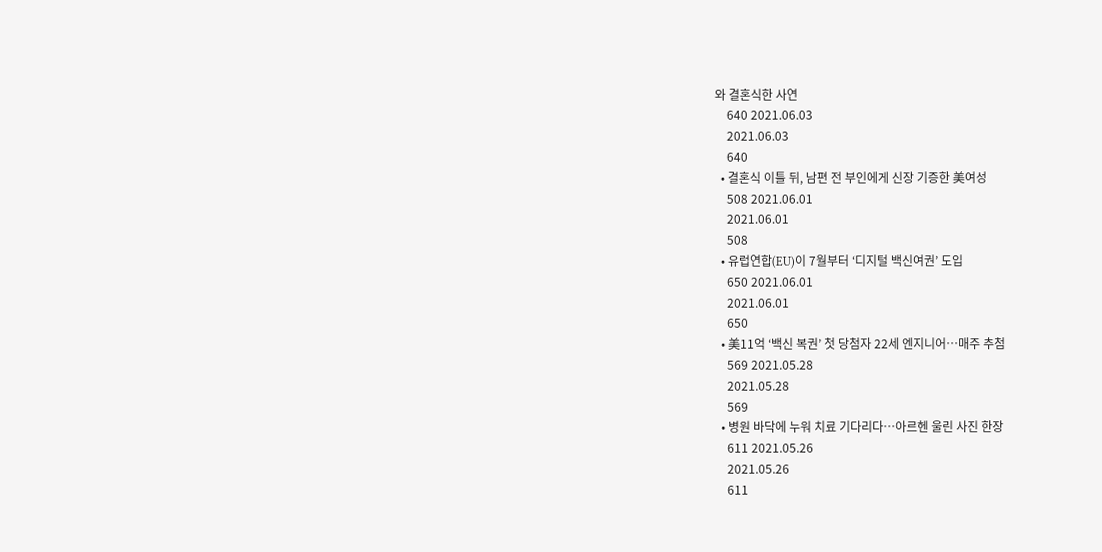와 결혼식한 사연
    640 2021.06.03
    2021.06.03
    640
  • 결혼식 이틀 뒤, 남편 전 부인에게 신장 기증한 美여성
    508 2021.06.01
    2021.06.01
    508
  • 유럽연합(EU)이 7월부터 ‘디지털 백신여권’ 도입
    650 2021.06.01
    2021.06.01
    650
  • 美11억 ‘백신 복권’ 첫 당첨자 22세 엔지니어…매주 추첨
    569 2021.05.28
    2021.05.28
    569
  • 병원 바닥에 누워 치료 기다리다…아르헨 울린 사진 한장
    611 2021.05.26
    2021.05.26
    611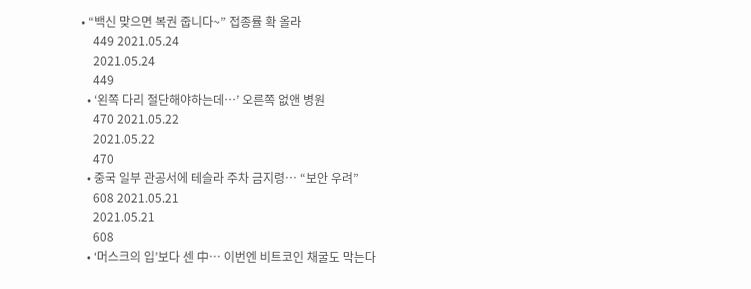• “백신 맞으면 복권 줍니다~” 접종률 확 올라
    449 2021.05.24
    2021.05.24
    449
  • ‘왼쪽 다리 절단해야하는데…’ 오른쪽 없앤 병원
    470 2021.05.22
    2021.05.22
    470
  • 중국 일부 관공서에 테슬라 주차 금지령… “보안 우려”
    608 2021.05.21
    2021.05.21
    608
  • ‘머스크의 입’보다 센 中… 이번엔 비트코인 채굴도 막는다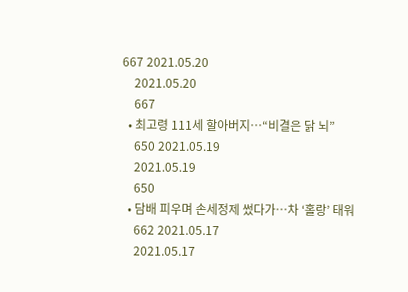667 2021.05.20
    2021.05.20
    667
  • 최고령 111세 할아버지…“비결은 닭 뇌”
    650 2021.05.19
    2021.05.19
    650
  • 담배 피우며 손세정제 썼다가…차 ‘홀랑’ 태워
    662 2021.05.17
    2021.05.17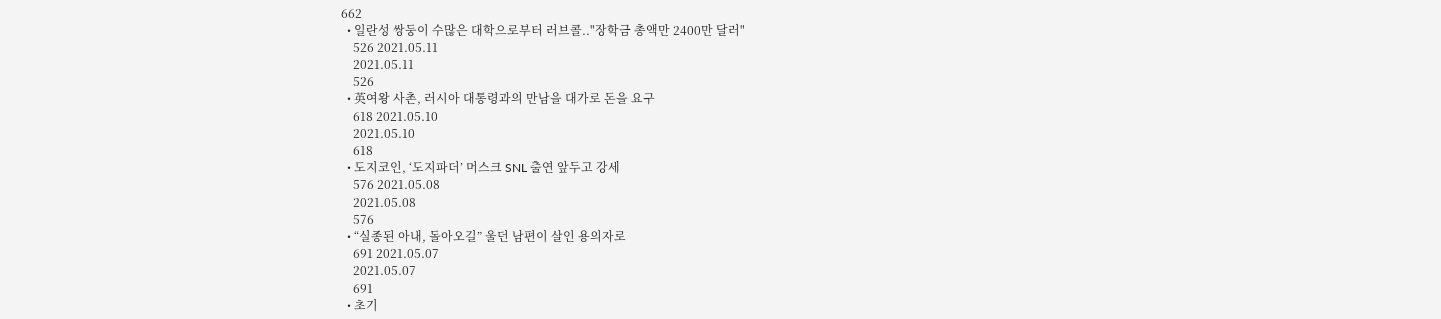662
  • 일란성 쌍둥이 수많은 대학으로부터 러브콜.."장학금 총액만 2400만 달러"
    526 2021.05.11
    2021.05.11
    526
  • 英여왕 사촌, 러시아 대통령과의 만남을 대가로 돈을 요구
    618 2021.05.10
    2021.05.10
    618
  • 도지코인, ‘도지파더’ 머스크 SNL 출연 앞두고 강세
    576 2021.05.08
    2021.05.08
    576
  • “실종된 아내, 돌아오길” 울던 남편이 살인 용의자로
    691 2021.05.07
    2021.05.07
    691
  • 초기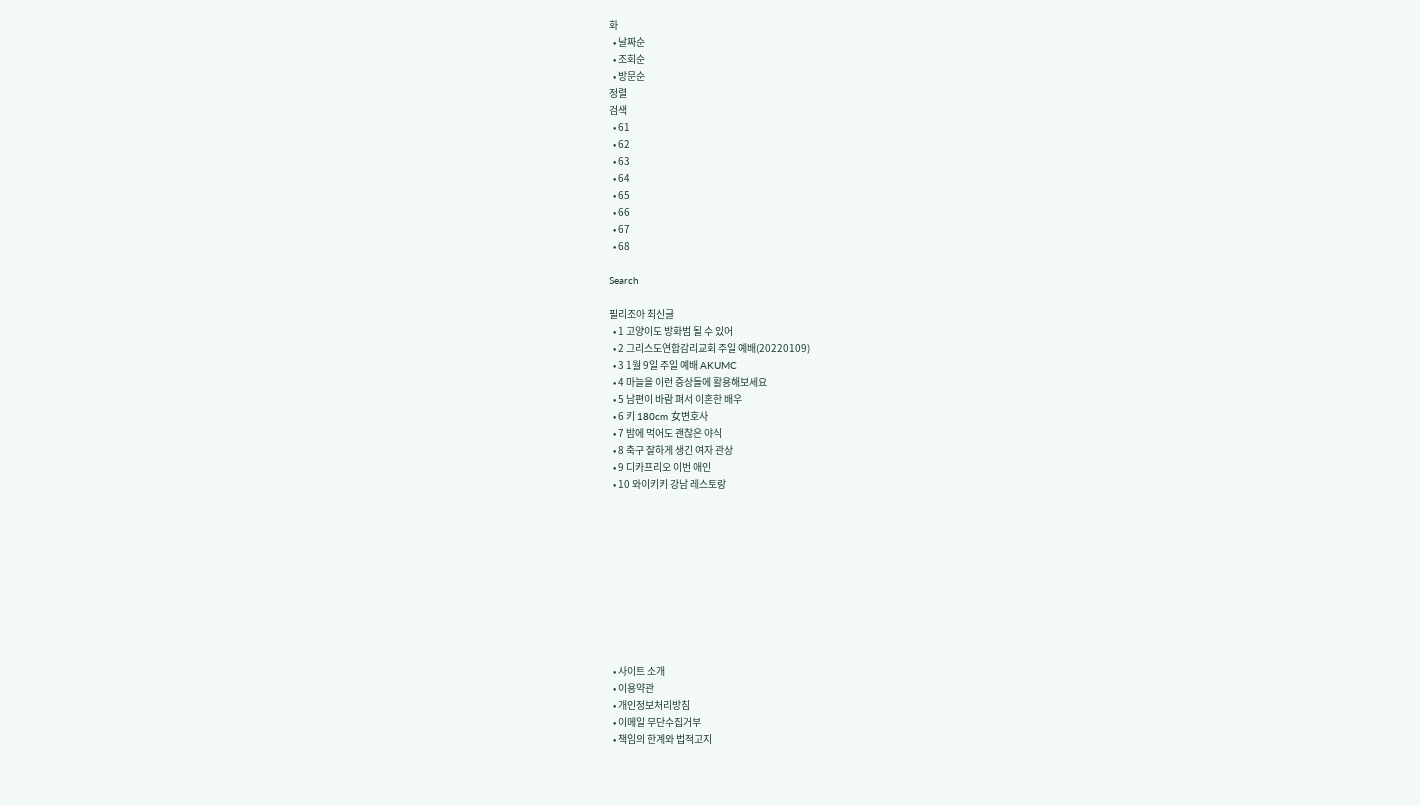화
  • 날짜순
  • 조회순
  • 방문순
정렬
검색
  • 61
  • 62
  • 63
  • 64
  • 65
  • 66
  • 67
  • 68

Search

필리조아 최신글
  • 1 고양이도 방화범 될 수 있어
  • 2 그리스도연합감리교회 주일 예배(20220109)
  • 3 1월 9일 주일 예배 AKUMC
  • 4 마늘을 이런 증상들에 활용해보세요
  • 5 남편이 바람 펴서 이혼한 배우
  • 6 키 180cm 女변호사
  • 7 밤에 먹어도 괜찮은 야식
  • 8 축구 잘하게 생긴 여자 관상
  • 9 디카프리오 이번 애인
  • 10 와이키키 강남 레스토랑










  • 사이트 소개
  • 이용약관
  • 개인정보처리방침
  • 이메일 무단수집거부
  • 책임의 한계와 법적고지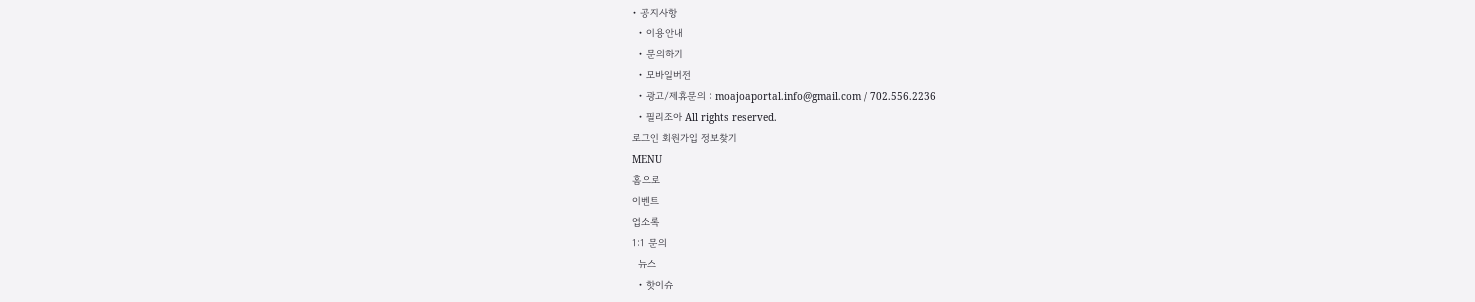• 공지사항
  • 이용안내
  • 문의하기
  • 모바일버전
  • 광고/제휴문의 : moajoaportal.info@gmail.com / 702.556.2236
  • 필리조아 All rights reserved.
로그인 회원가입 정보찾기
MENU
홈으로
이벤트
업소록
1:1 문의
  뉴스
  • 핫이슈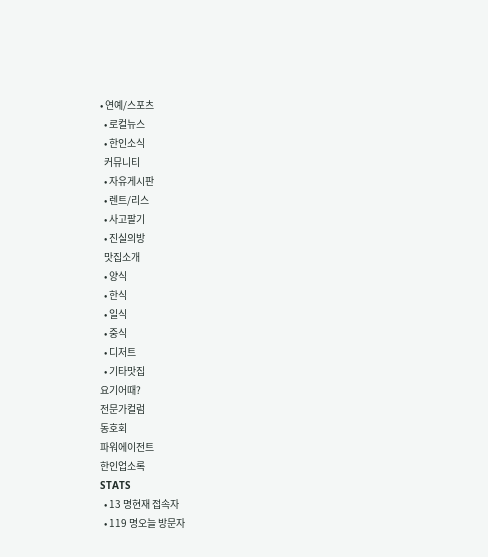• 연예/스포츠
  • 로컬뉴스
  • 한인소식
  커뮤니티
  • 자유게시판
  • 렌트/리스
  • 사고팔기
  • 진실의방
  맛집소개
  • 양식
  • 한식
  • 일식
  • 중식
  • 디저트
  • 기타맛집
요기어때?
전문가컬럼
동호회
파워에이전트
한인업소록
STATS
  • 13 명현재 접속자
  • 119 명오늘 방문자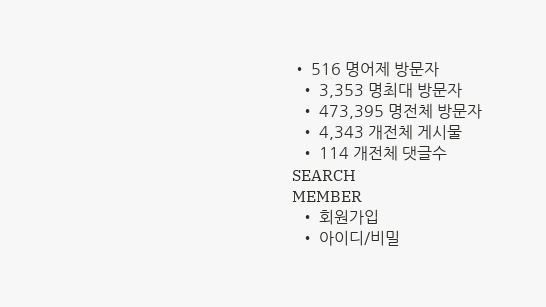• 516 명어제 방문자
  • 3,353 명최대 방문자
  • 473,395 명전체 방문자
  • 4,343 개전체 게시물
  • 114 개전체 댓글수
SEARCH
MEMBER
  • 회원가입
  • 아이디/비밀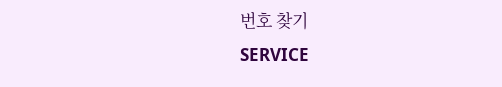번호 찾기
SERVICE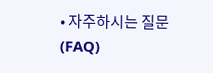• 자주하시는 질문(FAQ)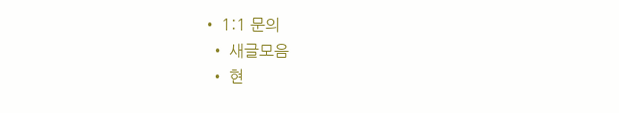• 1:1 문의
  • 새글모음
  • 현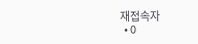재접속자
  • 0